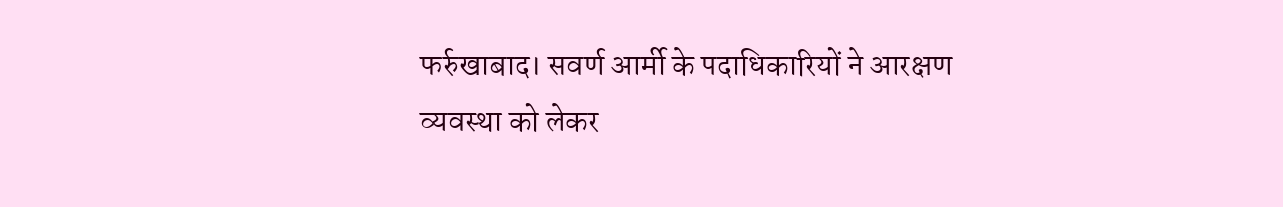फर्रुखाबाद। सवर्ण आर्मी के पदाधिकारियों ने आरक्षण व्यवस्था को लेकर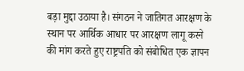बड़ा मुद्दा उठाया है। संगठन ने जातिगत आरक्षण के स्थान पर आर्थिक आधार पर आरक्षण लागू करने की मांग करते हुए राष्ट्रपति को संबोधित एक ज्ञापन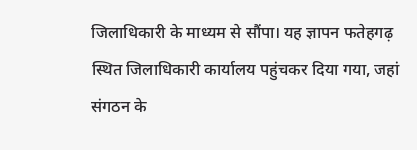जिलाधिकारी के माध्यम से सौंपा। यह ज्ञापन फतेहगढ़ स्थित जिलाधिकारी कार्यालय पहुंचकर दिया गया, जहां संगठन के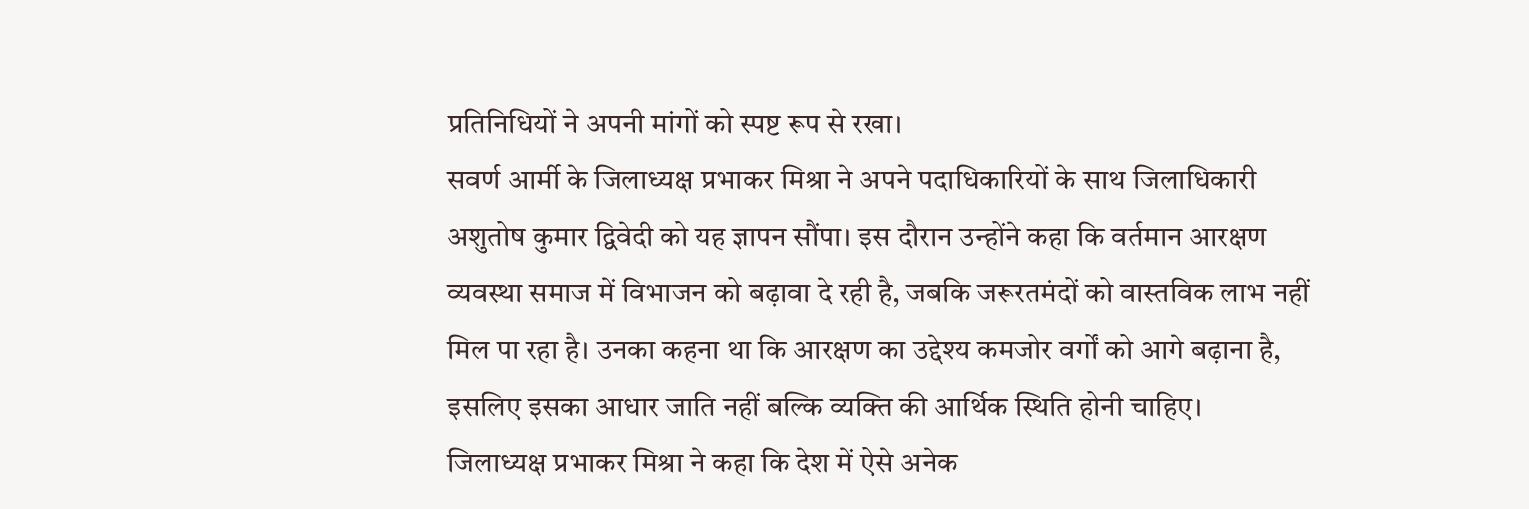प्रतिनिधियों ने अपनी मांगों को स्पष्ट रूप से रखा।
सवर्ण आर्मी के जिलाध्यक्ष प्रभाकर मिश्रा ने अपने पदाधिकारियों के साथ जिलाधिकारी अशुतोष कुमार द्विवेदी को यह ज्ञापन सौंपा। इस दौरान उन्होंने कहा कि वर्तमान आरक्षण व्यवस्था समाज में विभाजन को बढ़ावा दे रही है, जबकि जरूरतमंदों को वास्तविक लाभ नहीं मिल पा रहा है। उनका कहना था कि आरक्षण का उद्देश्य कमजोर वर्गों को आगे बढ़ाना है, इसलिए इसका आधार जाति नहीं बल्कि व्यक्ति की आर्थिक स्थिति होनी चाहिए।
जिलाध्यक्ष प्रभाकर मिश्रा ने कहा कि देश में ऐसे अनेक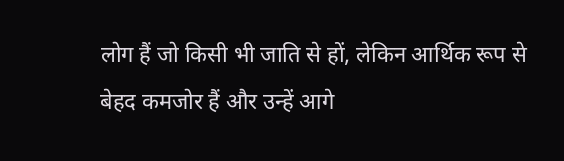लोग हैं जो किसी भी जाति से हों, लेकिन आर्थिक रूप से बेहद कमजोर हैं और उन्हें आगे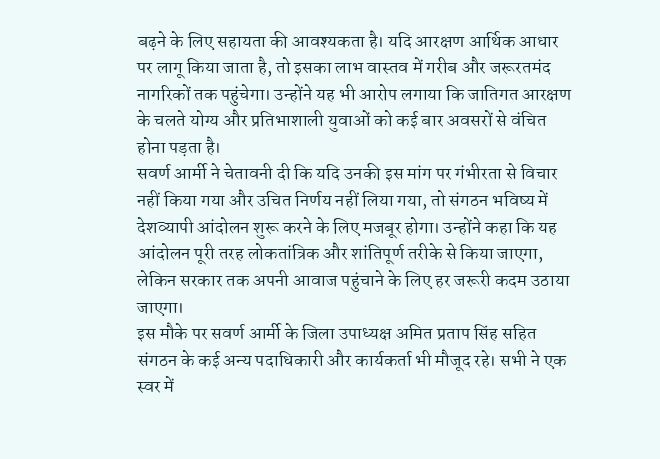बढ़ने के लिए सहायता की आवश्यकता है। यदि आरक्षण आर्थिक आधार पर लागू किया जाता है, तो इसका लाभ वास्तव में गरीब और जरूरतमंद नागरिकों तक पहुंचेगा। उन्होंने यह भी आरोप लगाया कि जातिगत आरक्षण के चलते योग्य और प्रतिभाशाली युवाओं को कई बार अवसरों से वंचित होना पड़ता है।
सवर्ण आर्मी ने चेतावनी दी कि यदि उनकी इस मांग पर गंभीरता से विचार नहीं किया गया और उचित निर्णय नहीं लिया गया, तो संगठन भविष्य में देशव्यापी आंदोलन शुरू करने के लिए मजबूर होगा। उन्होंने कहा कि यह आंदोलन पूरी तरह लोकतांत्रिक और शांतिपूर्ण तरीके से किया जाएगा, लेकिन सरकार तक अपनी आवाज पहुंचाने के लिए हर जरूरी कदम उठाया जाएगा।
इस मौके पर सवर्ण आर्मी के जिला उपाध्यक्ष अमित प्रताप सिंह सहित संगठन के कई अन्य पदाधिकारी और कार्यकर्ता भी मौजूद रहे। सभी ने एक स्वर में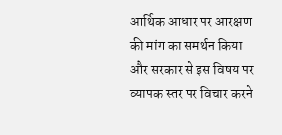आर्थिक आधार पर आरक्षण की मांग का समर्थन किया और सरकार से इस विषय पर व्यापक स्तर पर विचार करने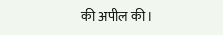की अपील की।